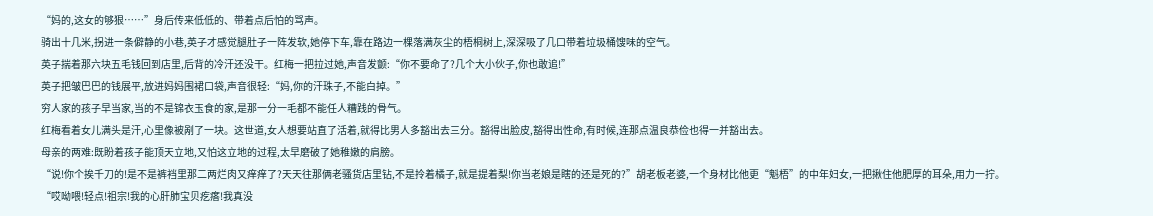“妈的,这女的够狠……”身后传来低低的、带着点后怕的骂声。
骑出十几米,拐进一条僻静的小巷,英子才感觉腿肚子一阵发软,她停下车,靠在路边一棵落满灰尘的梧桐树上,深深吸了几口带着垃圾桶馊味的空气。
英子揣着那六块五毛钱回到店里,后背的冷汗还没干。红梅一把拉过她,声音发颤:“你不要命了?几个大小伙子,你也敢追!”
英子把皱巴巴的钱展平,放进妈妈围裙口袋,声音很轻:“妈,你的汗珠子,不能白掉。”
穷人家的孩子早当家,当的不是锦衣玉食的家,是那一分一毛都不能任人糟践的骨气。
红梅看着女儿满头是汗,心里像被剐了一块。这世道,女人想要站直了活着,就得比男人多豁出去三分。豁得出脸皮,豁得出性命,有时候,连那点温良恭俭也得一并豁出去。
母亲的两难:既盼着孩子能顶天立地,又怕这立地的过程,太早磨破了她稚嫩的肩膀。
“说!你个挨千刀的!是不是裤裆里那二两烂肉又痒痒了?天天往那俩老骚货店里钻,不是拎着橘子,就是提着梨!你当老娘是瞎的还是死的?”胡老板老婆,一个身材比他更“魁梧”的中年妇女,一把揪住他肥厚的耳朵,用力一拧。
“哎呦喂!轻点!祖宗!我的心肝肺宝贝疙瘩!我真没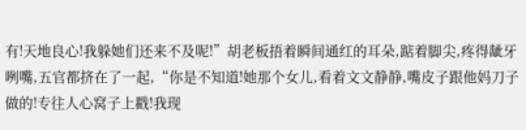有!天地良心!我躲她们还来不及呢!”胡老板捂着瞬间通红的耳朵,踮着脚尖,疼得龇牙咧嘴,五官都挤在了一起,“你是不知道!她那个女儿,看着文文静静,嘴皮子跟他妈刀子做的!专往人心窝子上戳!我现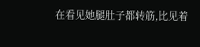在看见她腿肚子都转筋,比见着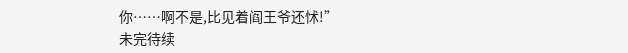你……啊不是,比见着阎王爷还怵!”
未完待续